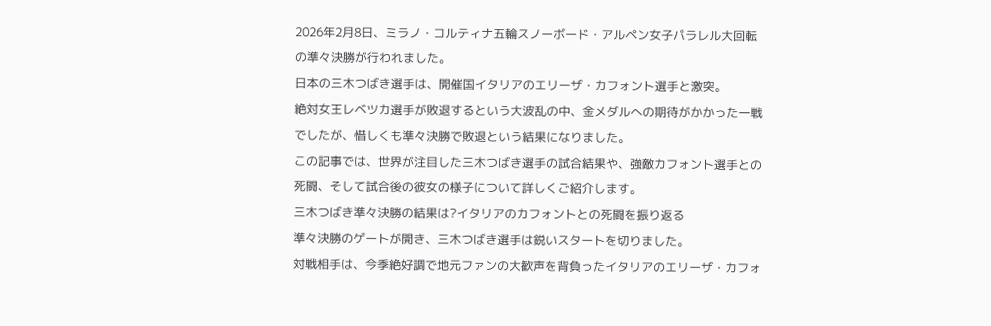2026年2月8日、ミラノ・コルティナ五輪スノーボード・アルペン女子パラレル大回転の準々決勝が行われました。
日本の三木つばき選手は、開催国イタリアのエリーザ・カフォント選手と激突。
絶対女王レベツカ選手が敗退するという大波乱の中、金メダルへの期待がかかった一戦でしたが、惜しくも準々決勝で敗退という結果になりました。
この記事では、世界が注目した三木つばき選手の試合結果や、強敵カフォント選手との死闘、そして試合後の彼女の様子について詳しくご紹介します。
三木つばき準々決勝の結果は?イタリアのカフォントとの死闘を振り返る
準々決勝のゲートが開き、三木つばき選手は鋭いスタートを切りました。
対戦相手は、今季絶好調で地元ファンの大歓声を背負ったイタリアのエリーザ・カフォ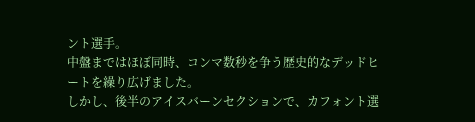ント選手。
中盤まではほぼ同時、コンマ数秒を争う歴史的なデッドヒートを繰り広げました。
しかし、後半のアイスバーンセクションで、カフォント選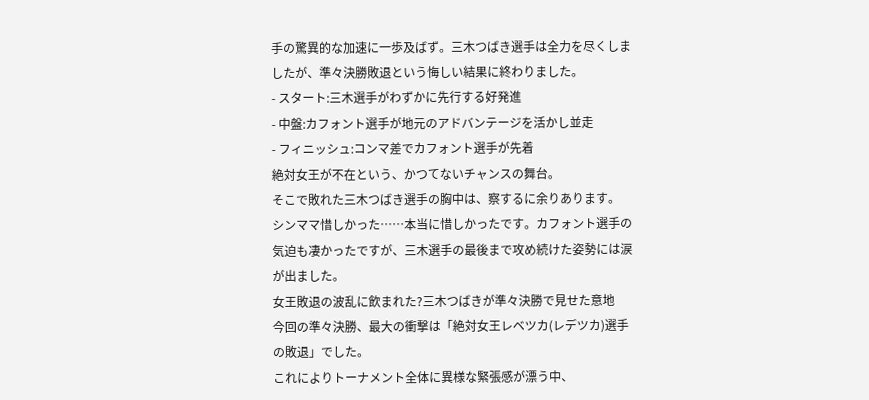手の驚異的な加速に一歩及ばず。三木つばき選手は全力を尽くしましたが、準々決勝敗退という悔しい結果に終わりました。
- スタート:三木選手がわずかに先行する好発進
- 中盤:カフォント選手が地元のアドバンテージを活かし並走
- フィニッシュ:コンマ差でカフォント選手が先着
絶対女王が不在という、かつてないチャンスの舞台。
そこで敗れた三木つばき選手の胸中は、察するに余りあります。
シンママ惜しかった……本当に惜しかったです。カフォント選手の気迫も凄かったですが、三木選手の最後まで攻め続けた姿勢には涙が出ました。
女王敗退の波乱に飲まれた?三木つばきが準々決勝で見せた意地
今回の準々決勝、最大の衝撃は「絶対女王レベツカ(レデツカ)選手の敗退」でした。
これによりトーナメント全体に異様な緊張感が漂う中、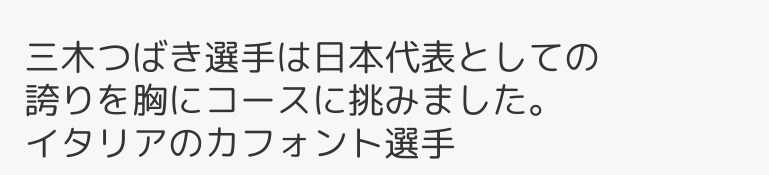三木つばき選手は日本代表としての誇りを胸にコースに挑みました。
イタリアのカフォント選手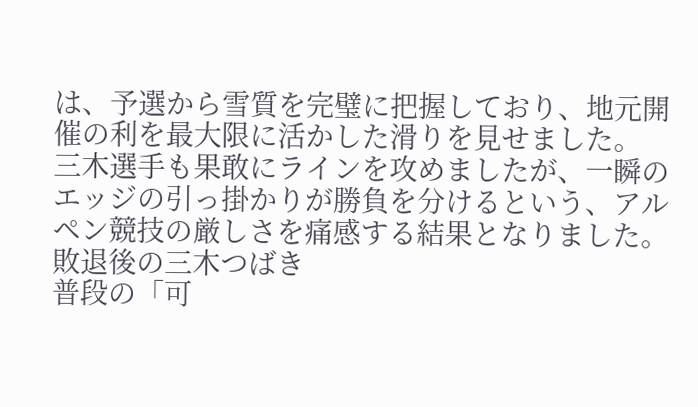は、予選から雪質を完璧に把握しており、地元開催の利を最大限に活かした滑りを見せました。
三木選手も果敢にラインを攻めましたが、一瞬のエッジの引っ掛かりが勝負を分けるという、アルペン競技の厳しさを痛感する結果となりました。
敗退後の三木つばき
普段の「可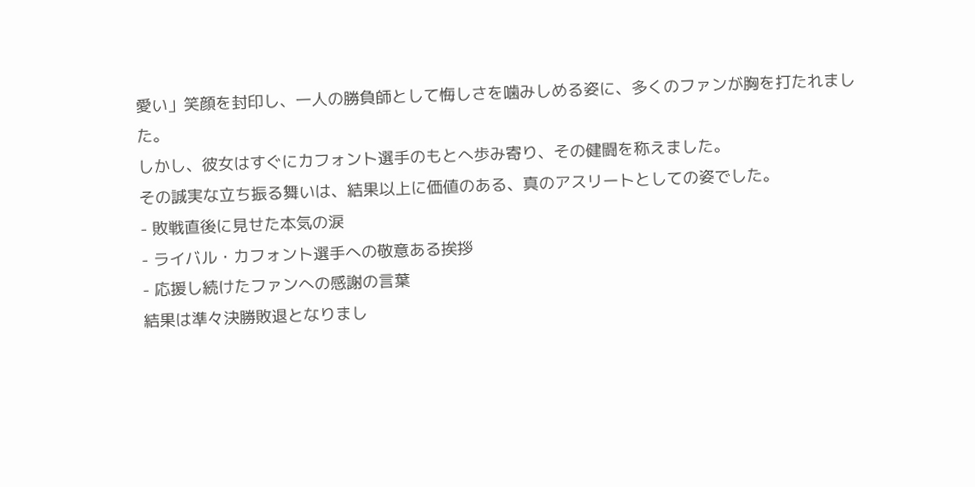愛い」笑顔を封印し、一人の勝負師として悔しさを噛みしめる姿に、多くのファンが胸を打たれました。
しかし、彼女はすぐにカフォント選手のもとへ歩み寄り、その健闘を称えました。
その誠実な立ち振る舞いは、結果以上に価値のある、真のアスリートとしての姿でした。
- 敗戦直後に見せた本気の涙
- ライバル・カフォント選手への敬意ある挨拶
- 応援し続けたファンへの感謝の言葉
結果は準々決勝敗退となりまし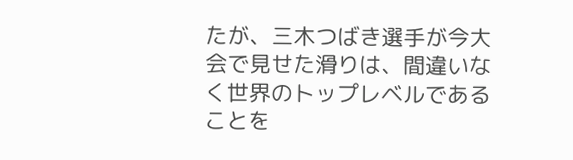たが、三木つばき選手が今大会で見せた滑りは、間違いなく世界のトップレベルであることを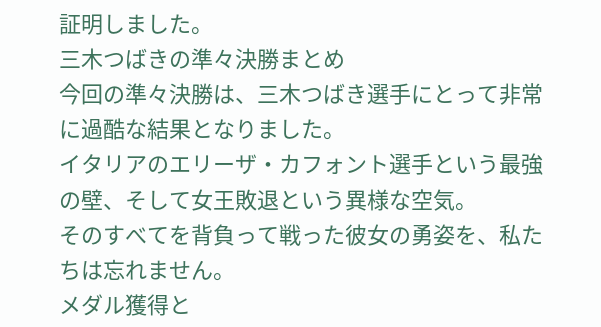証明しました。
三木つばきの準々決勝まとめ
今回の準々決勝は、三木つばき選手にとって非常に過酷な結果となりました。
イタリアのエリーザ・カフォント選手という最強の壁、そして女王敗退という異様な空気。
そのすべてを背負って戦った彼女の勇姿を、私たちは忘れません。
メダル獲得と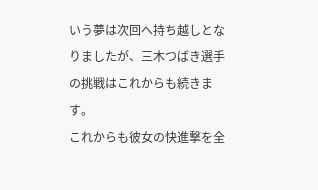いう夢は次回へ持ち越しとなりましたが、三木つばき選手の挑戦はこれからも続きます。
これからも彼女の快進撃を全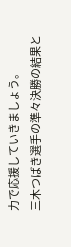力で応援していきましょう。
三木つばき選手の準々決勝の結果と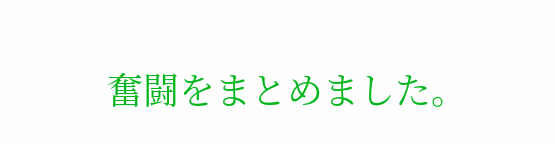奮闘をまとめました。